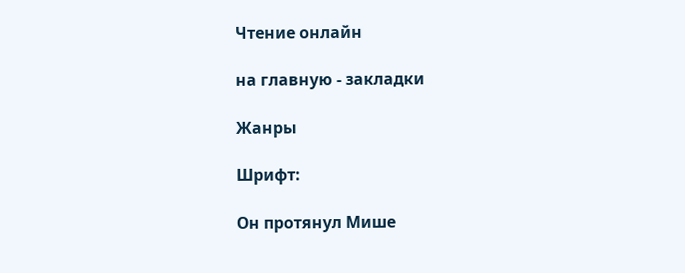Чтение онлайн

на главную - закладки

Жанры

Шрифт:

Он протянул Мише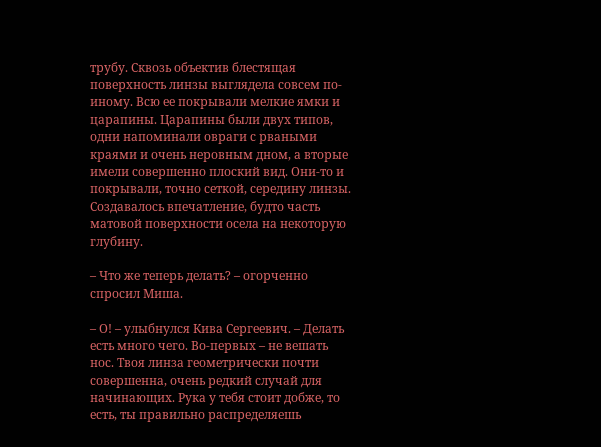трубу. Сквозь объектив блестящая поверхность линзы выглядела совсем по-иному. Всю ее покрывали мелкие ямки и царапины. Царапины были двух типов, одни напоминали овраги с рваными краями и очень неровным дном, а вторые имели совершенно плоский вид. Они-то и покрывали, точно сеткой, середину линзы. Создавалось впечатление, будто часть матовой поверхности осела на некоторую глубину.

– Что же теперь делать? – огорченно спросил Миша.

– О! – улыбнулся Кива Сергеевич. – Делать есть много чего. Во-первых – не вешать нос. Твоя линза геометрически почти совершенна, очень редкий случай для начинающих. Рука у тебя стоит добже, то есть, ты правильно распределяешь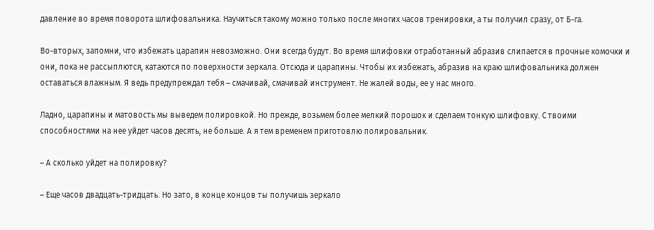давление во время поворота шлифовальника. Научиться такому можно только после многих часов тренировки, а ты получил сразу, от Б-га.

Во-вторых, запомни, что избежать царапин невозможно. Они всегда будут. Во время шлифовки отработанный абразив слипается в прочные комочки и они, пока не рассыплются, катаются по поверхности зеркала. Отсюда и царапины. Чтобы их избежать, абразив на краю шлифовальника должен оставаться влажным. Я ведь предупреждал тебя – смачивай, смачивай инструмент. Не жалей воды, ее у нас много.

Ладно, царапины и матовость мы выведем полировкой. Но прежде, возьмем более мелкий порошок и сделаем тонкую шлифовку. С твоими способностями на нее уйдет часов десять, не больше. А я тем временем приготовлю полировальник.

– А сколько уйдет на полировку?

– Еще часов двадцать-тридцать. Но зато, в конце концов ты получишь зеркало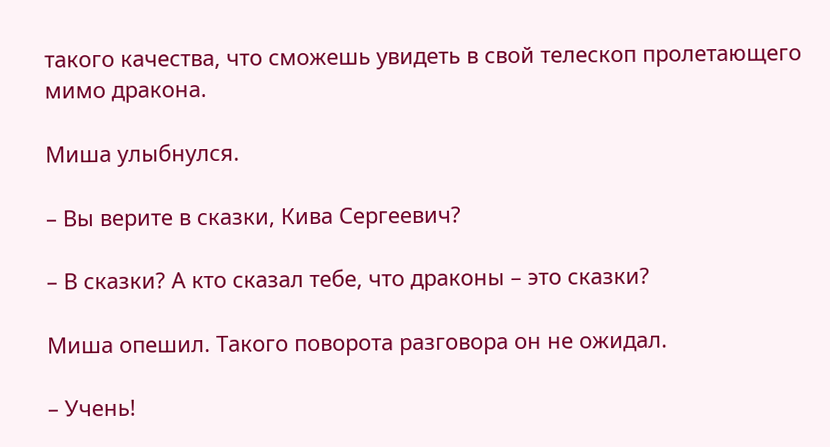такого качества, что сможешь увидеть в свой телескоп пролетающего мимо дракона.

Миша улыбнулся.

– Вы верите в сказки, Кива Сергеевич?

– В сказки? А кто сказал тебе, что драконы – это сказки?

Миша опешил. Такого поворота разговора он не ожидал.

– Учень!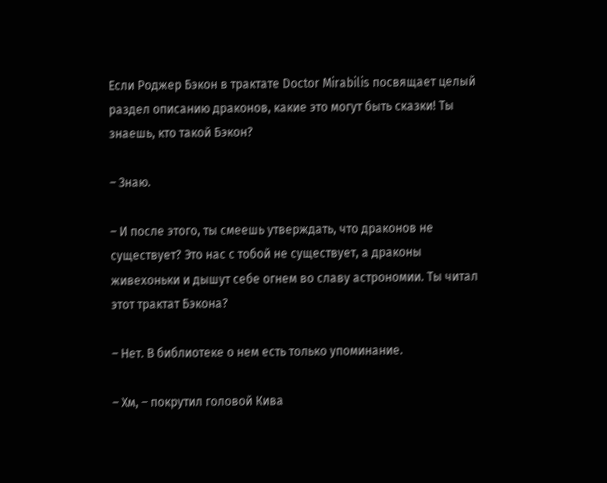Если Роджер Бэкон в трактате Doctor Mirabilis посвящает целый раздел описанию драконов, какие это могут быть сказки! Ты знаешь, кто такой Бэкон?

– Знаю.

– И после этого, ты смеешь утверждать, что драконов не существует? Это нас с тобой не существует, а драконы живехоньки и дышут себе огнем во славу астрономии. Ты читал этот трактат Бэкона?

– Нет. В библиотеке о нем есть только упоминание.

– Хм, – покрутил головой Кива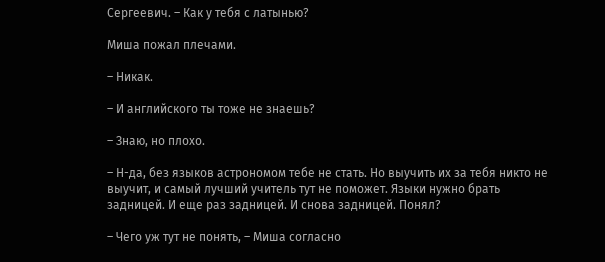Сергеевич. – Как у тебя с латынью?

Миша пожал плечами.

– Никак.

– И английского ты тоже не знаешь?

– Знаю, но плохо.

– Н-да, без языков астрономом тебе не стать. Но выучить их за тебя никто не выучит, и самый лучший учитель тут не поможет. Языки нужно брать задницей. И еще раз задницей. И снова задницей. Понял?

– Чего уж тут не понять, – Миша согласно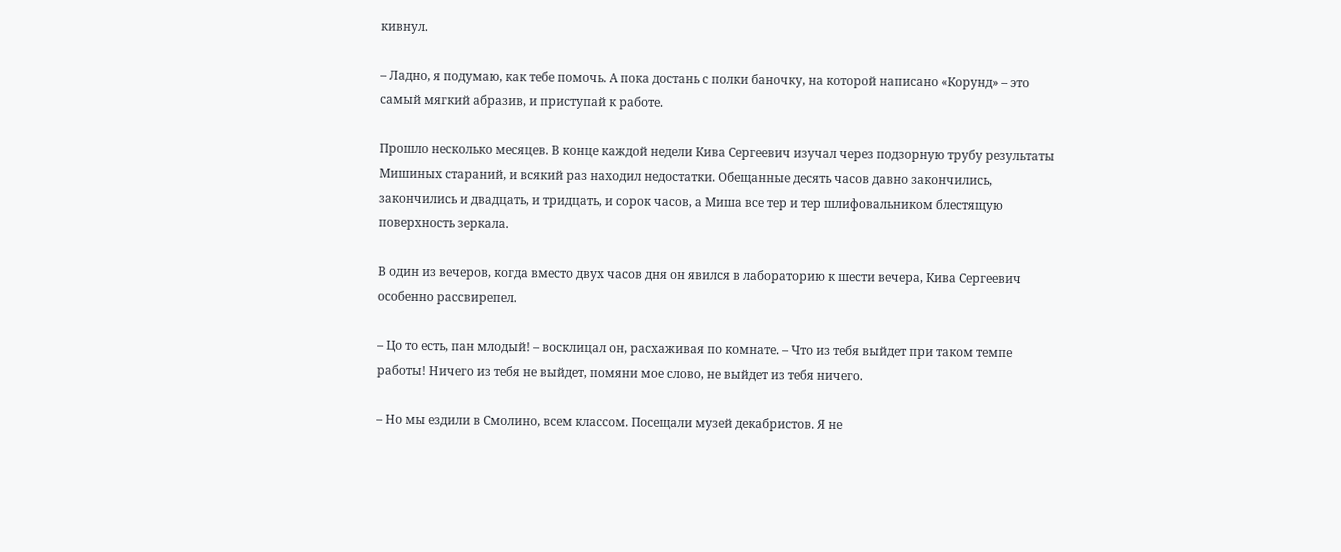кивнул.

– Ладно, я подумаю, как тебе помочь. А пока достань с полки баночку, на которой написано «Корунд» – это самый мягкий абразив, и приступай к работе.

Прошло несколько месяцев. В конце каждой недели Кива Сергеевич изучал через подзорную трубу результаты Мишиных стараний, и всякий раз находил недостатки. Обещанные десять часов давно закончились, закончились и двадцать, и тридцать, и сорок часов, а Миша все тер и тер шлифовальником блестящую поверхность зеркала.

В один из вечеров, когда вместо двух часов дня он явился в лабораторию к шести вечера, Кива Сергеевич особенно рассвирепел.

– Цо то есть, пан млодый! – восклицал он, расхаживая по комнате. – Что из тебя выйдет при таком темпе работы! Ничего из тебя не выйдет, помяни мое слово, не выйдет из тебя ничего.

– Но мы ездили в Смолино, всем классом. Посещали музей декабристов. Я не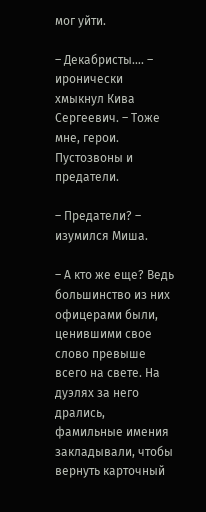мог уйти.

– Декабристы…. – иронически хмыкнул Кива Сергеевич. – Тоже мне, герои. Пустозвоны и предатели.

– Предатели? – изумился Миша.

– А кто же еще? Ведь большинство из них офицерами были, ценившими свое слово превыше всего на свете. На дуэлях за него дрались, фамильные имения закладывали, чтобы вернуть карточный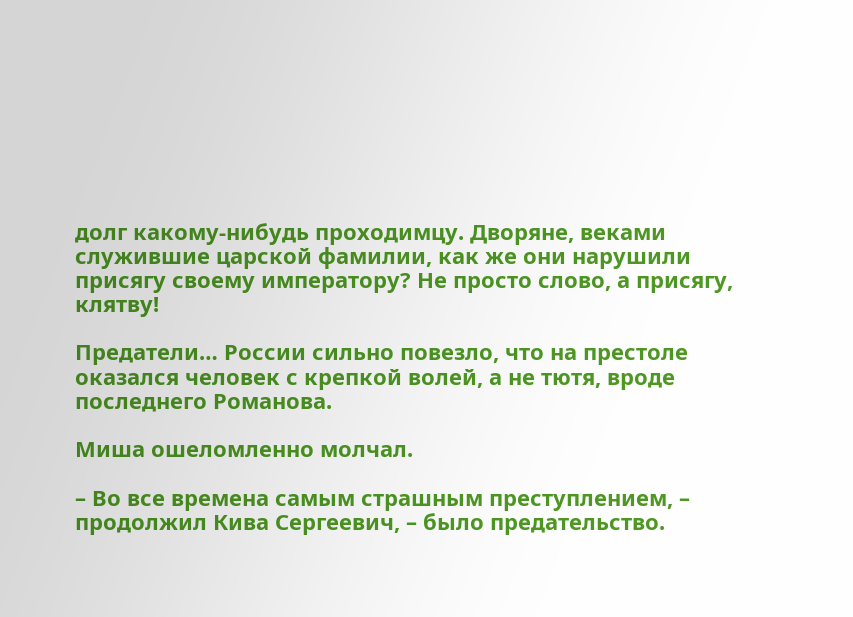долг какому-нибудь проходимцу. Дворяне, веками служившие царской фамилии, как же они нарушили присягу своему императору? Не просто слово, а присягу, клятву!

Предатели… России сильно повезло, что на престоле оказался человек с крепкой волей, а не тютя, вроде последнего Романова.

Миша ошеломленно молчал.

– Во все времена самым страшным преступлением, – продолжил Кива Сергеевич, – было предательство.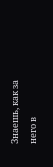Знаешь, как за него в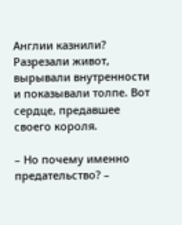Англии казнили? Разрезали живот, вырывали внутренности и показывали толпе. Вот сердце, предавшее своего короля.

– Но почему именно предательство? –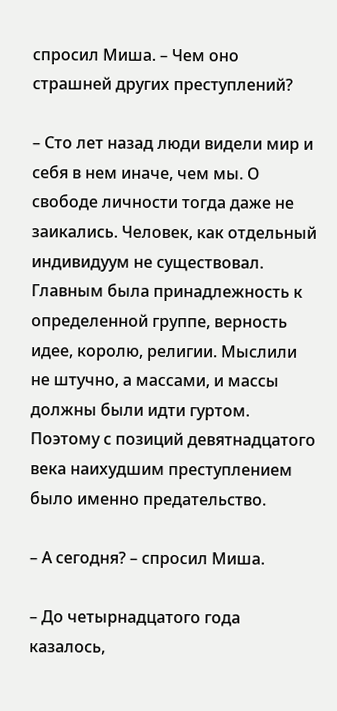спросил Миша. – Чем оно страшней других преступлений?

– Сто лет назад люди видели мир и себя в нем иначе, чем мы. О свободе личности тогда даже не заикались. Человек, как отдельный индивидуум не существовал. Главным была принадлежность к определенной группе, верность идее, королю, религии. Мыслили не штучно, а массами, и массы должны были идти гуртом. Поэтому с позиций девятнадцатого века наихудшим преступлением было именно предательство.

– А сегодня? – спросил Миша.

– До четырнадцатого года казалось,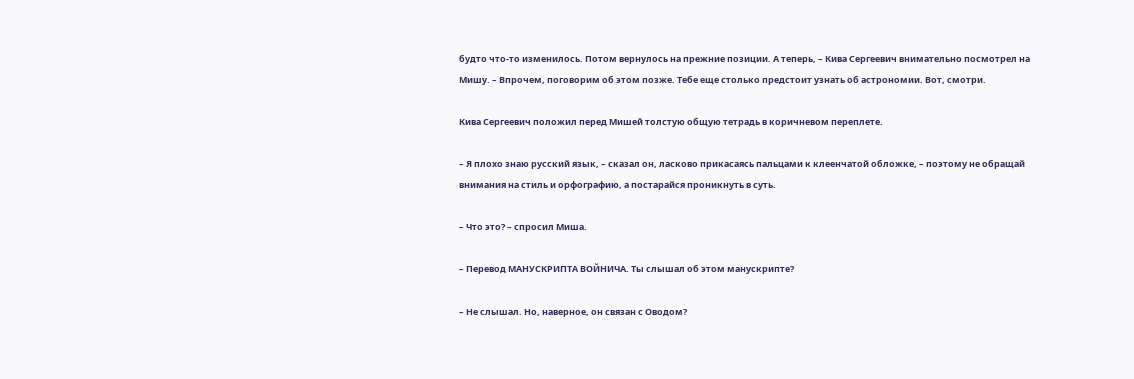будто что-то изменилось. Потом вернулось на прежние позиции. А теперь, – Кива Сергеевич внимательно посмотрел на Мишу. – Впрочем, поговорим об этом позже. Тебе еще столько предстоит узнать об астрономии. Вот, смотри.

Кива Сергеевич положил перед Мишей толстую общую тетрадь в коричневом переплете.

– Я плохо знаю русский язык, – сказал он, ласково прикасаясь пальцами к клеенчатой обложке, – поэтому не обращай внимания на стиль и орфографию, а постарайся проникнуть в суть.

– Что это? – спросил Миша.

– Перевод МАНУСКРИПТА ВОЙНИЧА. Ты слышал об этом манускрипте?

– Не слышал. Но, наверное, он связан с Оводом?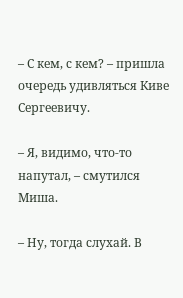– С кем, с кем? – пришла очередь удивляться Киве Сергеевичу.

– Я, видимо, что-то напутал, – смутился Миша.

– Ну, тогда слухай. В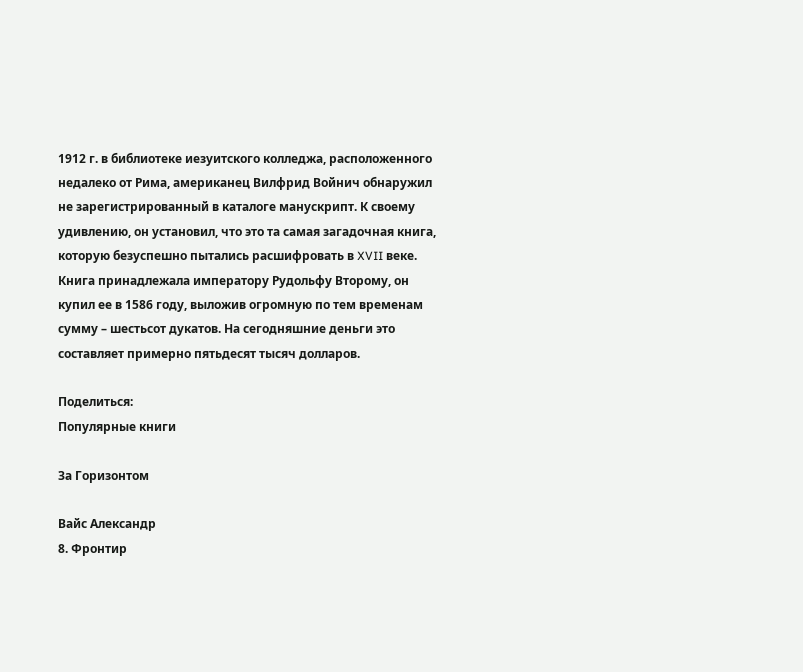1912 г. в библиотеке иезуитского колледжа, расположенного недалеко от Рима, американец Вилфрид Войнич обнаружил не зарегистрированный в каталоге манускрипт. К своему удивлению, он установил, что это та самая загадочная книга, которую безуспешно пытались расшифровать в XVII веке. Книга принадлежала императору Рудольфу Второму, он купил ее в 1586 году, выложив огромную по тем временам сумму – шестьсот дукатов. На сегодняшние деньги это составляет примерно пятьдесят тысяч долларов.

Поделиться:
Популярные книги

За Горизонтом

Вайс Александр
8. Фронтир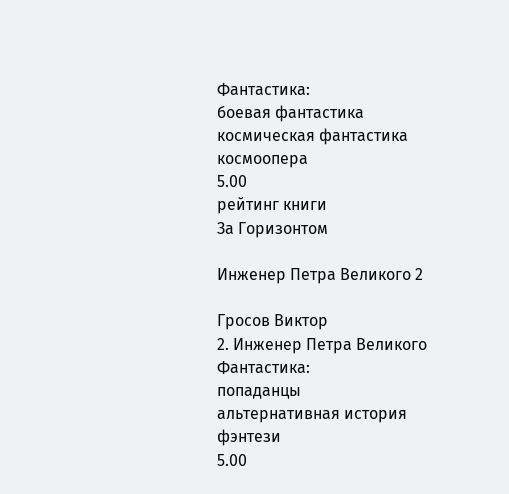Фантастика:
боевая фантастика
космическая фантастика
космоопера
5.00
рейтинг книги
За Горизонтом

Инженер Петра Великого 2

Гросов Виктор
2. Инженер Петра Великого
Фантастика:
попаданцы
альтернативная история
фэнтези
5.00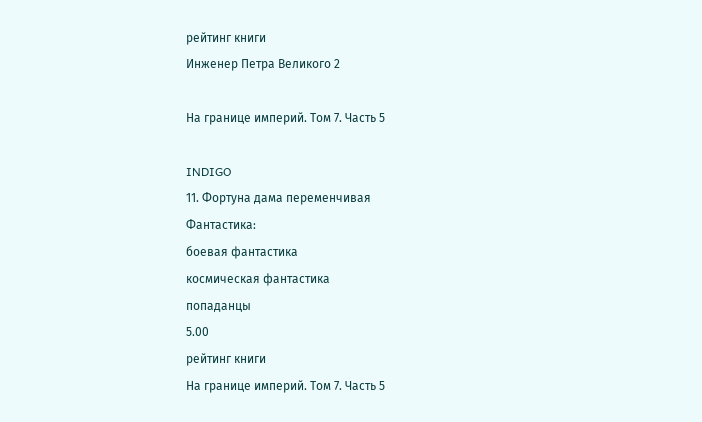рейтинг книги
Инженер Петра Великого 2

На границе империй. Том 7. Часть 5

INDIGO
11. Фортуна дама переменчивая
Фантастика:
боевая фантастика
космическая фантастика
попаданцы
5.00
рейтинг книги
На границе империй. Том 7. Часть 5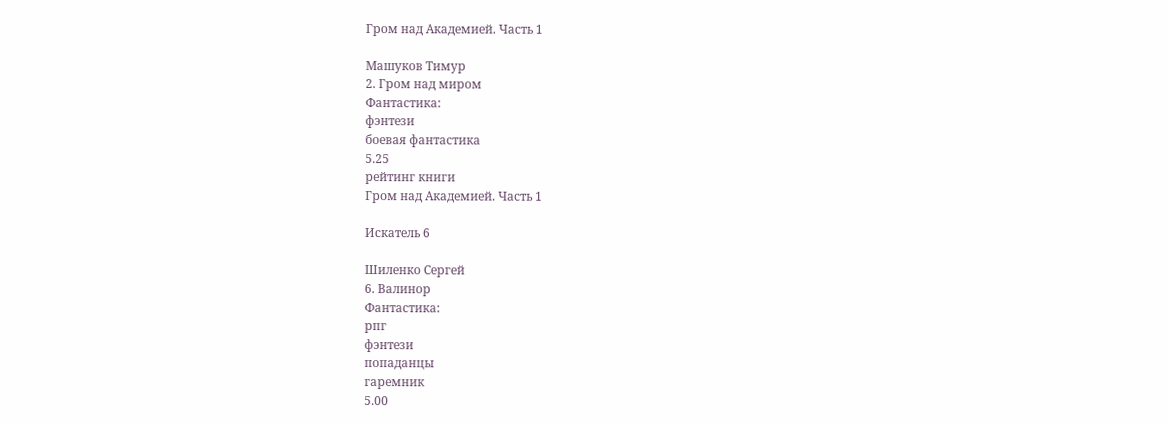Гром над Академией. Часть 1

Машуков Тимур
2. Гром над миром
Фантастика:
фэнтези
боевая фантастика
5.25
рейтинг книги
Гром над Академией. Часть 1

Искатель 6

Шиленко Сергей
6. Валинор
Фантастика:
рпг
фэнтези
попаданцы
гаремник
5.00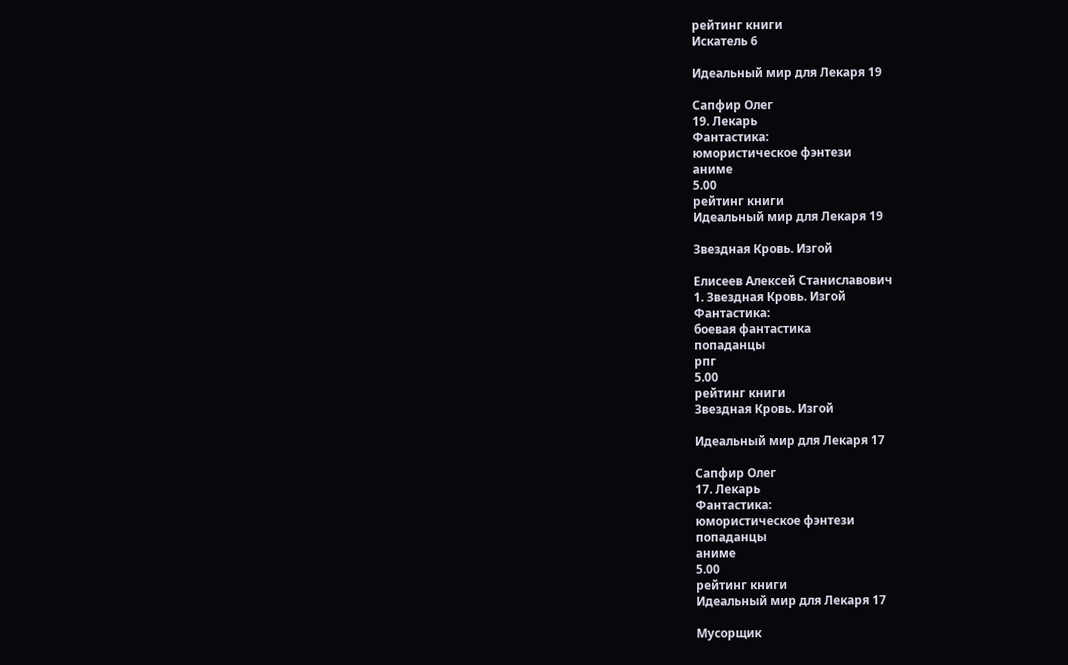рейтинг книги
Искатель 6

Идеальный мир для Лекаря 19

Сапфир Олег
19. Лекарь
Фантастика:
юмористическое фэнтези
аниме
5.00
рейтинг книги
Идеальный мир для Лекаря 19

Звездная Кровь. Изгой

Елисеев Алексей Станиславович
1. Звездная Кровь. Изгой
Фантастика:
боевая фантастика
попаданцы
рпг
5.00
рейтинг книги
Звездная Кровь. Изгой

Идеальный мир для Лекаря 17

Сапфир Олег
17. Лекарь
Фантастика:
юмористическое фэнтези
попаданцы
аниме
5.00
рейтинг книги
Идеальный мир для Лекаря 17

Мусорщик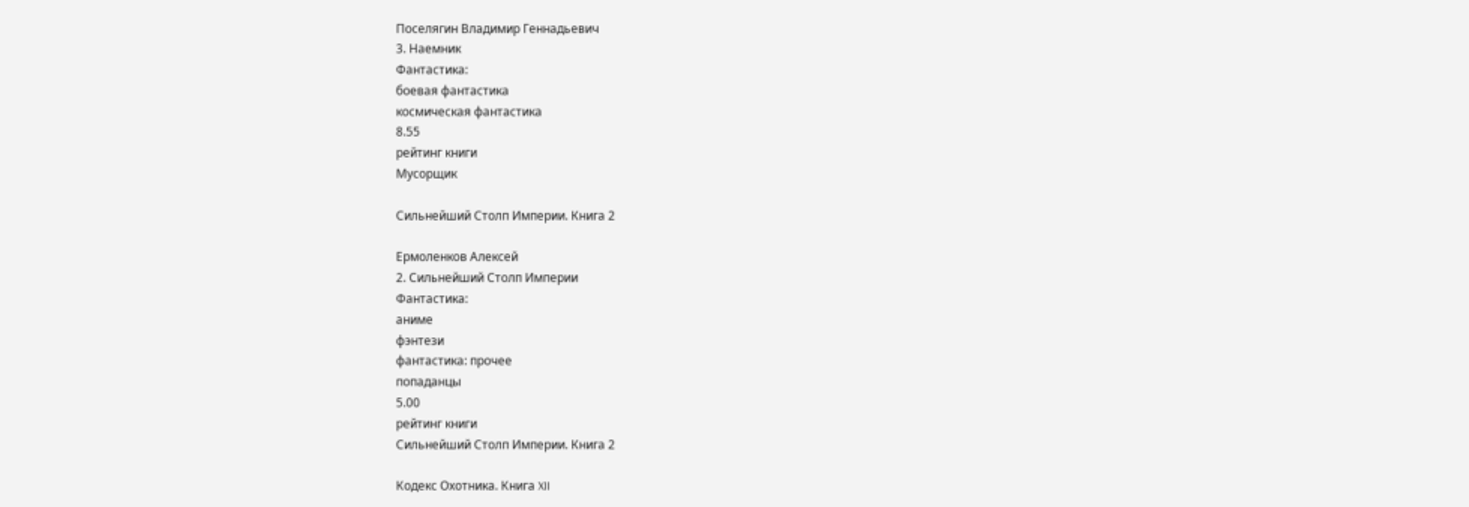Поселягин Владимир Геннадьевич
3. Наемник
Фантастика:
боевая фантастика
космическая фантастика
8.55
рейтинг книги
Мусорщик

Сильнейший Столп Империи. Книга 2

Ермоленков Алексей
2. Сильнейший Столп Империи
Фантастика:
аниме
фэнтези
фантастика: прочее
попаданцы
5.00
рейтинг книги
Сильнейший Столп Империи. Книга 2

Кодекс Охотника. Книга XII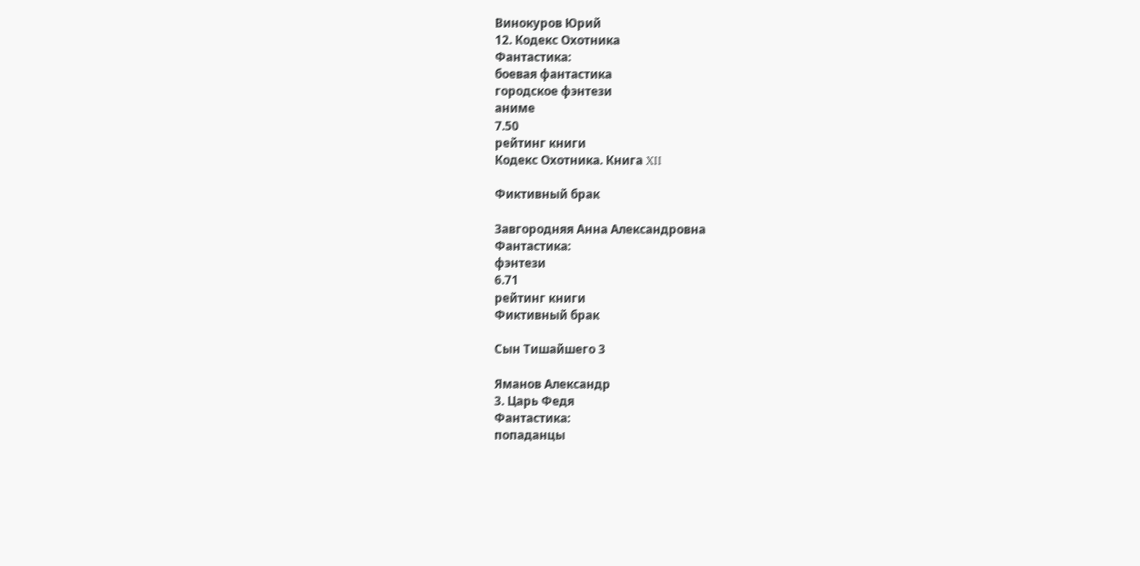Винокуров Юрий
12. Кодекс Охотника
Фантастика:
боевая фантастика
городское фэнтези
аниме
7.50
рейтинг книги
Кодекс Охотника. Книга XII

Фиктивный брак

Завгородняя Анна Александровна
Фантастика:
фэнтези
6.71
рейтинг книги
Фиктивный брак

Сын Тишайшего 3

Яманов Александр
3. Царь Федя
Фантастика:
попаданцы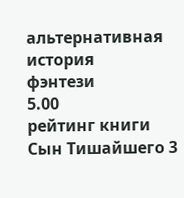альтернативная история
фэнтези
5.00
рейтинг книги
Сын Тишайшего 3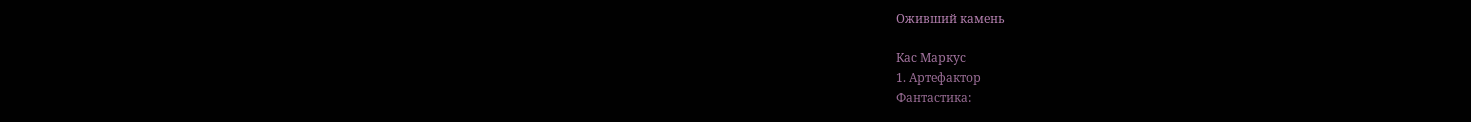Оживший камень

Кас Маркус
1. Артефактор
Фантастика: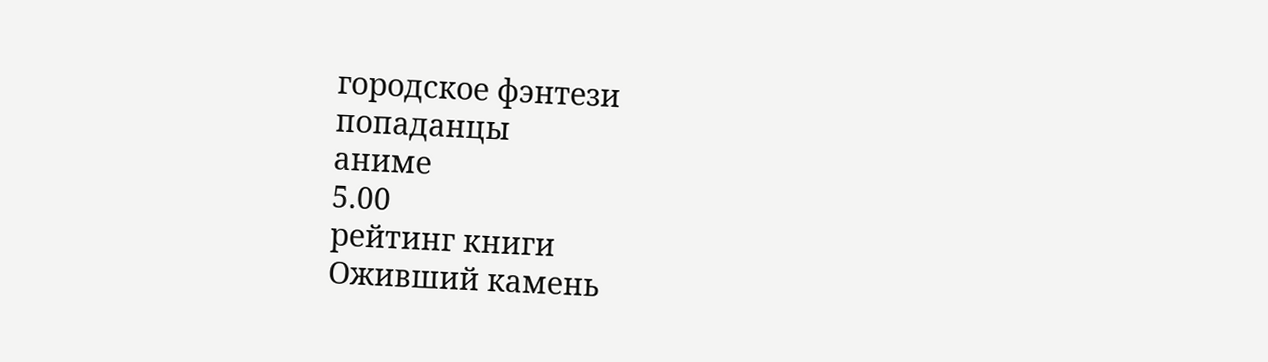городское фэнтези
попаданцы
аниме
5.00
рейтинг книги
Оживший камень